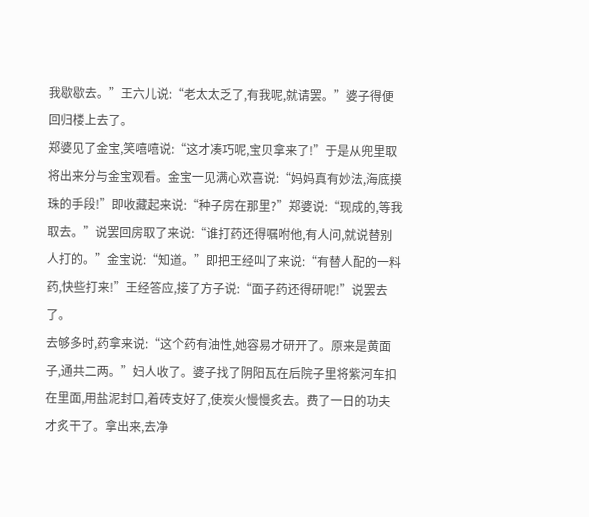我歇歇去。”王六儿说:“老太太乏了,有我呢,就请罢。”婆子得便回归楼上去了。
郑婆见了金宝,笑嘻嘻说:“这才凑巧呢,宝贝拿来了!”于是从兜里取将出来分与金宝观看。金宝一见满心欢喜说:“妈妈真有妙法,海底摸珠的手段!”即收藏起来说:“种子房在那里?”郑婆说:“现成的,等我取去。”说罢回房取了来说:“谁打药还得嘱咐他,有人问,就说替别人打的。”金宝说:“知道。”即把王经叫了来说:“有替人配的一料药,快些打来!”王经答应,接了方子说:“面子药还得研呢!”说罢去了。
去够多时,药拿来说:“这个药有油性,她容易才研开了。原来是黄面子,通共二两。”妇人收了。婆子找了阴阳瓦在后院子里将紫河车扣在里面,用盐泥封口,着砖支好了,使炭火慢慢炙去。费了一日的功夫才炙干了。拿出来,去净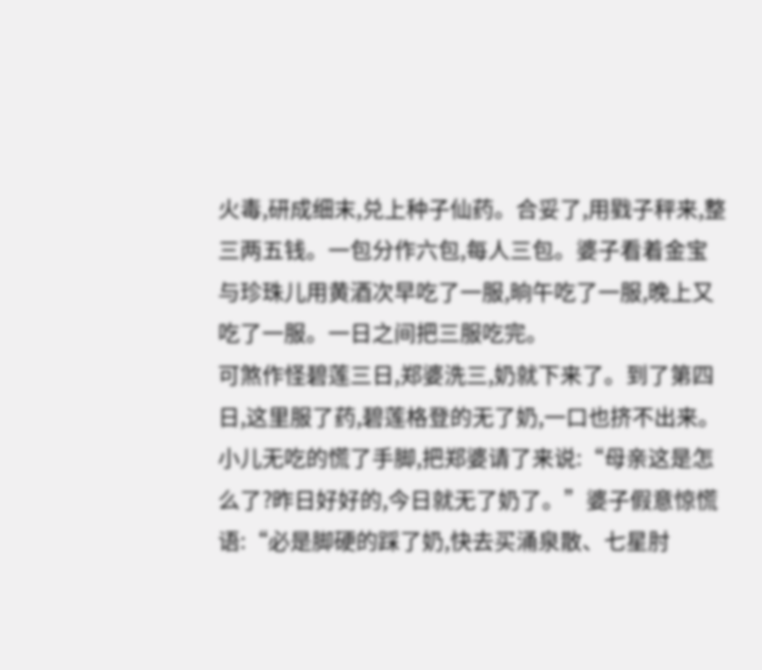火毒,研成细末,兑上种子仙药。合妥了,用戥子秤来,整三两五钱。一包分作六包,每人三包。婆子看着金宝与珍珠儿用黄酒次早吃了一服,晌午吃了一服,晚上又吃了一服。一日之间把三服吃完。
可煞作怪碧莲三日,郑婆洗三,奶就下来了。到了第四日,这里服了药,碧莲格登的无了奶,一口也挤不出来。小儿无吃的慌了手脚,把郑婆请了来说:“母亲这是怎么了?昨日好好的,今日就无了奶了。”婆子假意惊慌语:“必是脚硬的踩了奶,快去买涌泉散、七星肘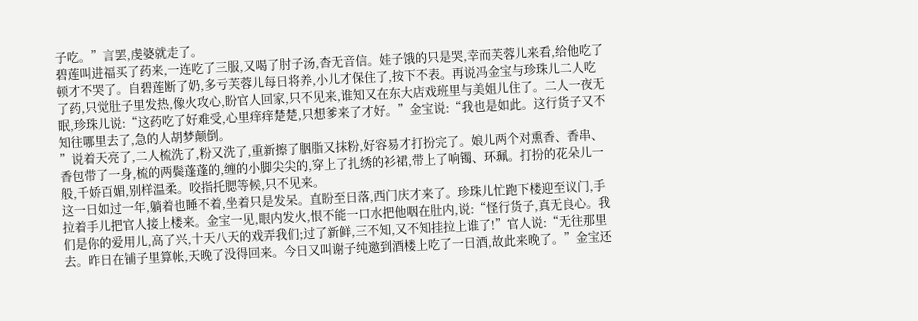子吃。”言罢,虔婆就走了。
碧莲叫进福买了药来,一连吃了三服,又喝了肘子汤,杳无音信。娃子饿的只是哭,幸而芙蓉儿来看,给他吃了顿才不哭了。自碧莲断了奶,多亏芙蓉儿每日将养,小儿才保住了,按下不表。再说冯金宝与珍珠儿二人吃了药,只觉肚子里发热,像火攻心,盼官人回家,只不见来,谁知又在东大店戏班里与美姐儿住了。二人一夜无眠,珍珠儿说:“这药吃了好难受,心里痒痒楚楚,只想爹来了才好。”金宝说:“我也是如此。这行货子又不知往哪里去了,急的人胡梦颠倒。
”说着天亮了,二人梳洗了,粉又洗了,重新擦了胭脂又抹粉,好容易才打扮完了。娘儿两个对熏香、香串、香包带了一身,梳的两鬓蓬蓬的,缠的小脚尖尖的,穿上了扎绣的衫裙,带上了响镯、环珮。打扮的花朵儿一般,千娇百媚,别样温柔。咬指托腮等候,只不见来。
这一日如过一年,躺着也睡不着,坐着只是发呆。直盼至日落,西门庆才来了。珍珠儿忙跑下楼迎至议门,手拉着手儿把官人接上楼来。金宝一见,眼内发火,恨不能一口水把他咽在肚内,说:“怪行货子,真无良心。我们是你的爱用儿,高了兴,十天八天的戏弄我们;过了新鲜,三不知,又不知挂拉上谁了!”官人说:“无往那里去。昨日在铺子里算帐,天晚了没得回来。今日又叫谢子纯邀到酒楼上吃了一日酒,故此来晚了。”金宝还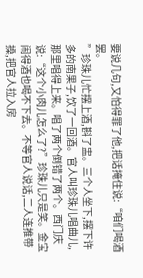要说几句,又怕得罪了他,把话掩住说:“咱们喝酒罢。
”珍珠儿忙摆上酒,斟了盅。三个人坐下,摆下许多的南果子,饮了一回酒。官人叫珍珠儿唱曲儿,那里唱得上来。唱了两个倒错了两个。西门庆说:“这个小肉儿怎么了?”珍珠儿只是笑。金宝闹得酒也喝不下去。不等官人说话,二人连推带搡,把官人拉入房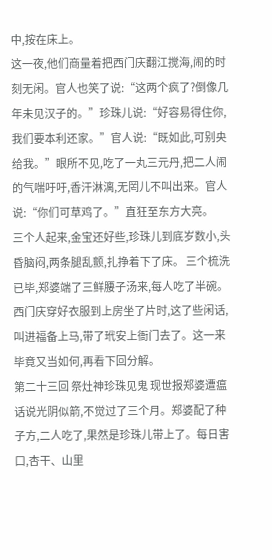中,按在床上。
这一夜,他们商量着把西门庆翻江搅海,闹的时刻无闲。官人也笑了说:“这两个疯了?倒像几年未见汉子的。”珍珠儿说:“好容易得住你,我们要本利还家。”官人说:“既如此,可别央给我。”眼所不见,吃了一丸三元丹,把二人闹的气喘吁吁,香汗淋漓,无罔儿不叫出来。官人说:“你们可草鸡了。”直狂至东方大亮。
三个人起来,金宝还好些,珍珠儿到底岁数小,头昏脑闷,两条腿乱颤,扎挣着下了床。 三个梳洗已毕,郑婆端了三鲜腰子汤来,每人吃了半碗。西门庆穿好衣服到上房坐了片时,这了些闲话,叫进福备上马,带了玳安上衙门去了。这一来毕竟又当如何,再看下回分解。
第二十三回 祭灶神珍珠见鬼 现世报郑婆遭瘟 话说光阴似箭,不觉过了三个月。郑婆配了种子方,二人吃了,果然是珍珠儿带上了。每日害口,杏干、山里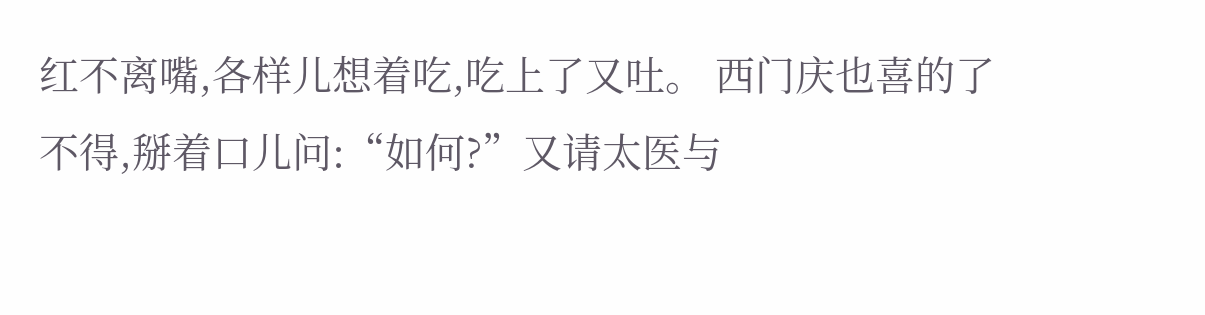红不离嘴,各样儿想着吃,吃上了又吐。 西门庆也喜的了不得,掰着口儿问:“如何?”又请太医与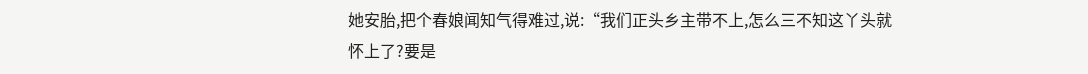她安胎,把个春娘闻知气得难过,说:“我们正头乡主带不上,怎么三不知这丫头就怀上了?要是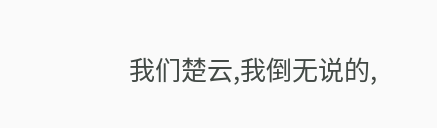我们楚云,我倒无说的,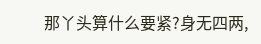那丫头算什么要紧?身无四两,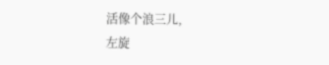活像个浪三儿,
左旋